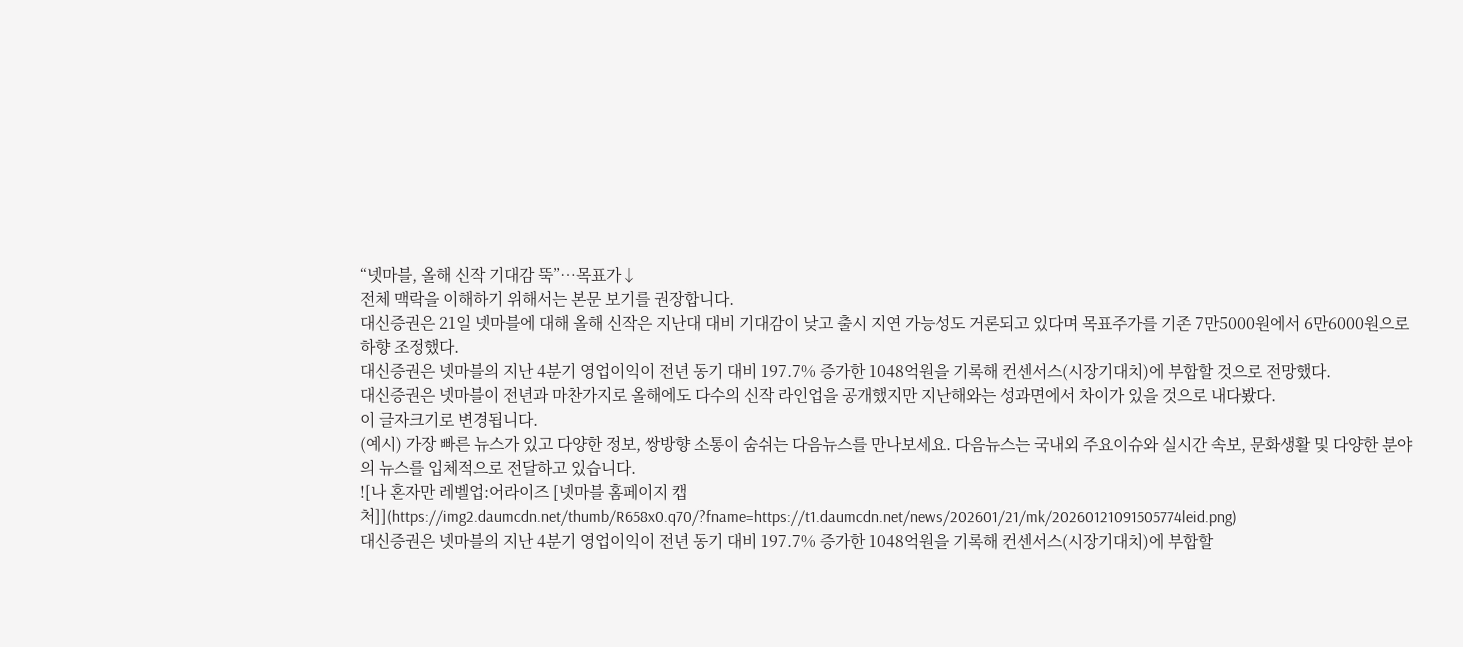“넷마블, 올해 신작 기대감 뚝”…목표가↓
전체 맥락을 이해하기 위해서는 본문 보기를 권장합니다.
대신증권은 21일 넷마블에 대해 올해 신작은 지난대 대비 기대감이 낮고 출시 지연 가능성도 거론되고 있다며 목표주가를 기존 7만5000원에서 6만6000원으로 하향 조정했다.
대신증권은 넷마블의 지난 4분기 영업이익이 전년 동기 대비 197.7% 증가한 1048억원을 기록해 컨센서스(시장기대치)에 부합할 것으로 전망했다.
대신증권은 넷마블이 전년과 마찬가지로 올해에도 다수의 신작 라인업을 공개했지만 지난해와는 성과면에서 차이가 있을 것으로 내다봤다.
이 글자크기로 변경됩니다.
(예시) 가장 빠른 뉴스가 있고 다양한 정보, 쌍방향 소통이 숨쉬는 다음뉴스를 만나보세요. 다음뉴스는 국내외 주요이슈와 실시간 속보, 문화생활 및 다양한 분야의 뉴스를 입체적으로 전달하고 있습니다.
![나 혼자만 레벨업:어라이즈 [넷마블 홈페이지 캡처]](https://img2.daumcdn.net/thumb/R658x0.q70/?fname=https://t1.daumcdn.net/news/202601/21/mk/20260121091505774leid.png)
대신증권은 넷마블의 지난 4분기 영업이익이 전년 동기 대비 197.7% 증가한 1048억원을 기록해 컨센서스(시장기대치)에 부합할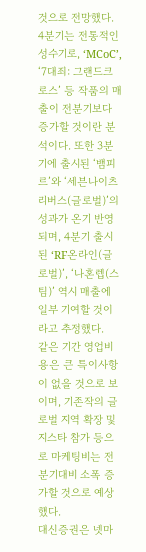것으로 전망했다.
4분기는 전통적인 성수기로, ‘MCoC’, ‘7대죄: 그랜드크로스’ 등 작품의 매출이 전분기보다 증가할 것이란 분석이다. 또한 3분기에 출시된 ‘뱀피르’와 ‘세븐나이츠리버스(글로벌)’의 성과가 온기 반영되며, 4분기 출시된 ‘RF온라인(글로벌)’, ‘나혼렙(스팀)’ 역시 매출에 일부 기여할 것이라고 추정했다.
같은 기간 영업비용은 큰 특이사항이 없을 것으로 보이며, 기존작의 글로벌 지역 확장 및 지스타 참가 등으로 마케팅비는 전분기대비 소폭 증가할 것으로 예상했다.
대신증권은 넷마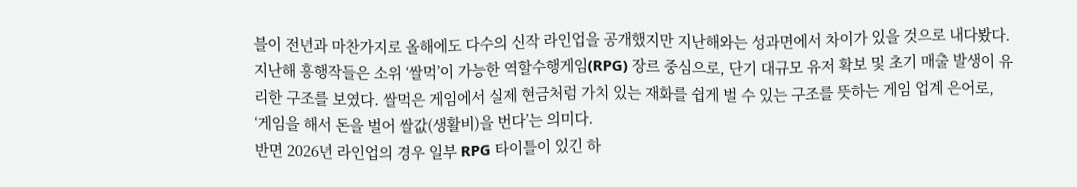블이 전년과 마찬가지로 올해에도 다수의 신작 라인업을 공개했지만 지난해와는 성과면에서 차이가 있을 것으로 내다봤다.
지난해 흥행작들은 소위 ‘쌀먹’이 가능한 역할수행게임(RPG) 장르 중심으로, 단기 대규모 유저 확보 및 초기 매출 발생이 유리한 구조를 보였다. 쌀먹은 게임에서 실제 현금처럼 가치 있는 재화를 쉽게 벌 수 있는 구조를 뜻하는 게임 업계 은어로, ‘게임을 해서 돈을 벌어 쌀값(생활비)을 번다’는 의미다.
반면 2026년 라인업의 경우 일부 RPG 타이틀이 있긴 하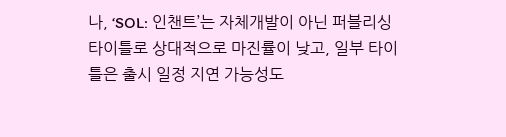나, ‘SOL: 인챈트’는 자체개발이 아닌 퍼블리싱 타이틀로 상대적으로 마진률이 낮고, 일부 타이틀은 출시 일정 지연 가능성도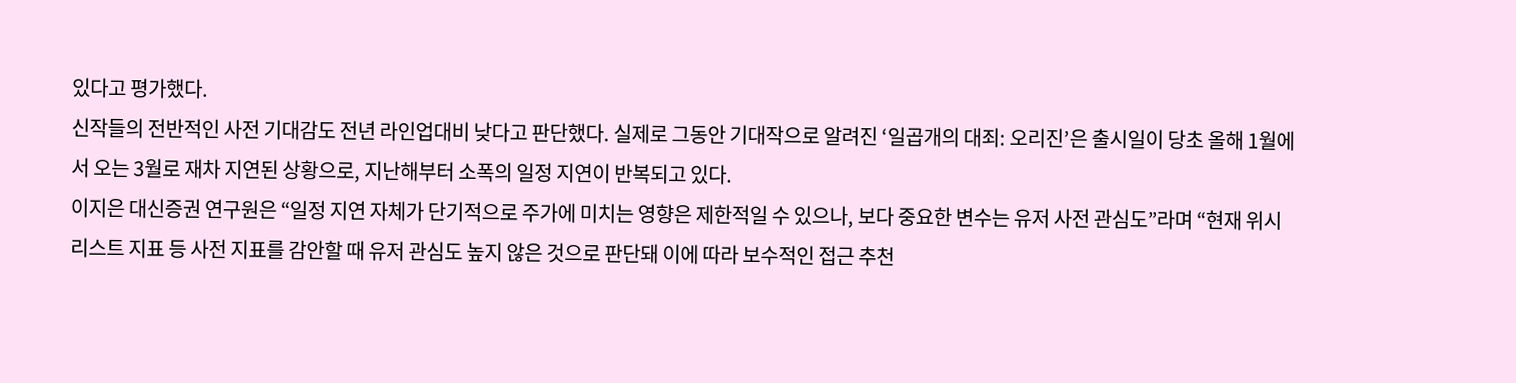있다고 평가했다.
신작들의 전반적인 사전 기대감도 전년 라인업대비 낮다고 판단했다. 실제로 그동안 기대작으로 알려진 ‘일곱개의 대죄: 오리진’은 출시일이 당초 올해 1월에서 오는 3월로 재차 지연된 상황으로, 지난해부터 소폭의 일정 지연이 반복되고 있다.
이지은 대신증권 연구원은 “일정 지연 자체가 단기적으로 주가에 미치는 영향은 제한적일 수 있으나, 보다 중요한 변수는 유저 사전 관심도”라며 “현재 위시리스트 지표 등 사전 지표를 감안할 때 유저 관심도 높지 않은 것으로 판단돼 이에 따라 보수적인 접근 추천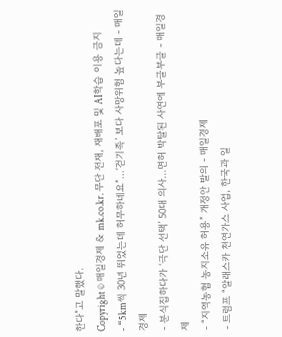한다”고 말했다.
Copyright © 매일경제 & mk.co.kr. 무단 전재, 재배포 및 AI학습 이용 금지
- “5km씩 30년 뛰었는데 허무하네요”...‘걷기족’ 보다 사망위험 높다는데 - 매일경제
- 분식집하다가 ‘극단 선택’ 50대 의사…면허 박탈된 사연에 부글부글 - 매일경제
- “지역농협 농지소유 허용” 개정안 발의 - 매일경제
- 트럼프 “알래스카 천연가스 사업, 한국과 일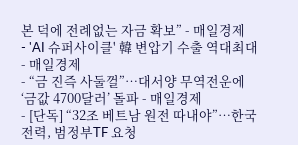본 덕에 전례없는 자금 확보” - 매일경제
- 'AI 슈퍼사이클' 韓 변압기 수출 역대최대 - 매일경제
- “금 진즉 사둘껄”…대서양 무역전운에 ‘금값 4700달러’ 돌파 - 매일경제
- [단독] “32조 베트남 원전 따내야”…한국전력, 범정부TF 요청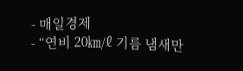- 매일경제
- “연비 20㎞/ℓ 기름 냄새만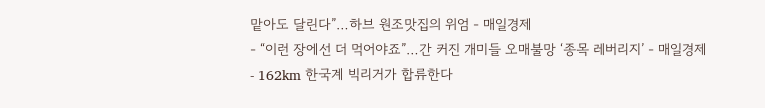맡아도 달린다”…하브 원조맛집의 위엄 - 매일경제
- “이런 장에선 더 먹어야죠”…간 커진 개미들 오매불망 ‘종목 레버리지’ - 매일경제
- 162km 한국계 빅리거가 합류한다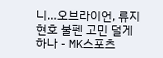니…오브라이언, 류지현호 불펜 고민 덜게 하나 - MK스포츠